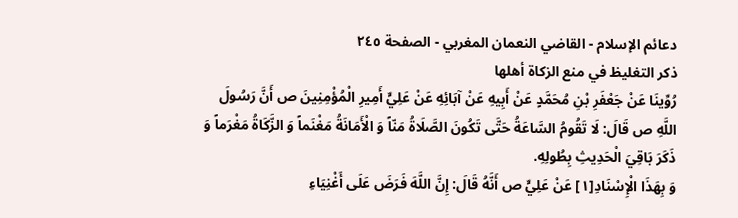دعائم الإسلام - القاضي النعمان المغربي - الصفحة ٢٤٥
ذكر التغليظ في منع الزكاة أهلها
رُوِّينَا عَنْ جَعْفَرِ بْنِ مُحَمَّدٍ عَنْ أَبِيهِ عَنْ آبَائِهِ عَنْ عَلِيٍّ أَمِيرِ الْمُؤْمِنِينَ ص أَنَّ رَسُولَ اللَّهِ ص قَالَ: لَا تَقُومُ السَّاعَةُ حَتَّى تَكُونَ الصَّلَاةُ مَنّاً وَ الْأَمَانَةُ مَغْنَماً وَ الزَّكَاةُ مَغْرَماً وَ ذَكَرَ بَاقِيَ الْحَدِيثِ بِطُولِهِ.
وَ بِهَذَا الْإِسْنَادِ[١] عَنْ عَلِيٍّ ص أَنَّهُ قَالَ: إِنَّ اللَّهَ فَرَضَ عَلَى أَغْنِيَاءِ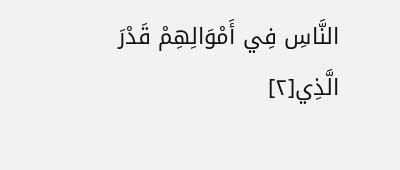النَّاسِ فِي أَمْوَالِهِمْ قَدْرَ الَّذِي[٢]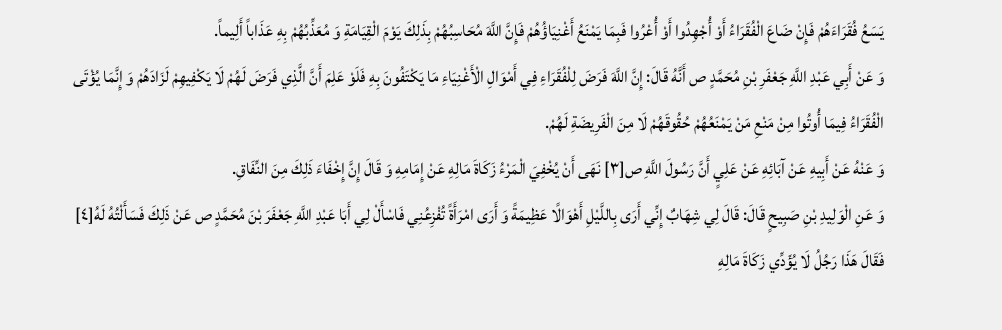يَسَعُ فُقَرَاءَهُمْ فَإِنْ ضَاعَ الْفُقَرَاءُ أَوْ أُجْهِدُوا أَوْ أُعْرُوا فَبِمَا يَمْنَعُ أَغْنِيَاؤُهُمْ فَإِنَّ اللَّهَ مُحَاسِبُهُمْ بِذَلِكَ يَوْمَ الْقِيَامَةِ وَ مُعَذِّبُهُمْ بِهِ عَذَاباً أَلِيماً.
وَ عَنْ أَبِي عَبْدِ اللَّهِ جَعْفَرِ بْنِ مُحَمَّدٍ ص أَنَّهُ قَالَ: إِنَّ اللَّهَ فَرَضَ لِلْفُقَرَاءِ فِي أَمْوَالِ الْأَغْنِيَاءِ مَا يَكْتَفُونَ بِهِ فَلَوْ عَلِمَ أَنَّ الَّذِي فَرَضَ لَهُمْ لَا يَكْفِيهِمْ لَزَادَهُمْ وَ إِنَّمَا يُؤْتَى الْفُقَرَاءُ فِيمَا أُوتُوا مِنْ مَنْعِ مَنْ يَمْنَعُهُمْ حُقُوقَهُمْ لَا مِنَ الْفَرِيضَةِ لَهُمْ.
وَ عَنْهُ عَنْ أَبِيهِ عَنْ آبَائِهِ عَنْ عَلِيٍ أَنَّ رَسُولَ اللَّهِ ص[٣] نَهَى أَنْ يُخْفِيَ الْمَرْءُ زَكَاةَ مَالِهِ عَنْ إِمَامِهِ وَ قَالَ إِنَّ إِخْفَاءَ ذَلِكَ مِنَ النِّفَاقِ.
وَ عَنِ الْوَلِيدِ بْنِ صَبِيحٍ قَالَ: قَالَ لِي شِهَابٌ إِنِّي أَرَى بِاللَّيْلِ أَهْوَالًا عَظِيمَةً وَ أَرَى امْرَأَةً تُفْزِعُنِي فَاسْأَلْ لِي أَبَا عَبْدِ اللَّهِ جَعْفَرَ بْنَ مُحَمَّدٍ ص عَنْ ذَلِكَ فَسَأَلْتُهُ لَهُ[٤] فَقَالَ هَذَا رَجُلُ لَا يُؤَدِّي زَكَاةَ مَالِهِ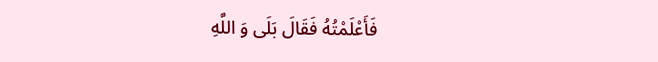فَأَعْلَمْتُهُ فَقَالَ بَلَى وَ اللَّهِ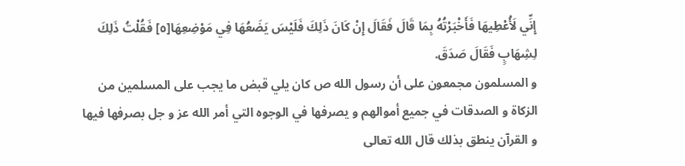إِنِّي لَأُعْطِيهَا فَأَخْبَرْتُهُ بِمَا قَالَ فَقَالَ إِنْ كَانَ ذَلِكَ فَلَيْسَ يَضَعُهَا فِي مَوْضِعِهَا[٥] فَقُلْتُ ذَلِكَ لِشِهَابٍ فَقَالَ صَدَقَ.
و المسلمون مجمعون على أن رسول الله ص كان يلي قبض ما يجب على المسلمين من الزكاة و الصدقات في جميع أموالهم و يصرفها في الوجوه التي أمر الله عز و جل بصرفها فيها و القرآن ينطق بذلك قال الله تعالى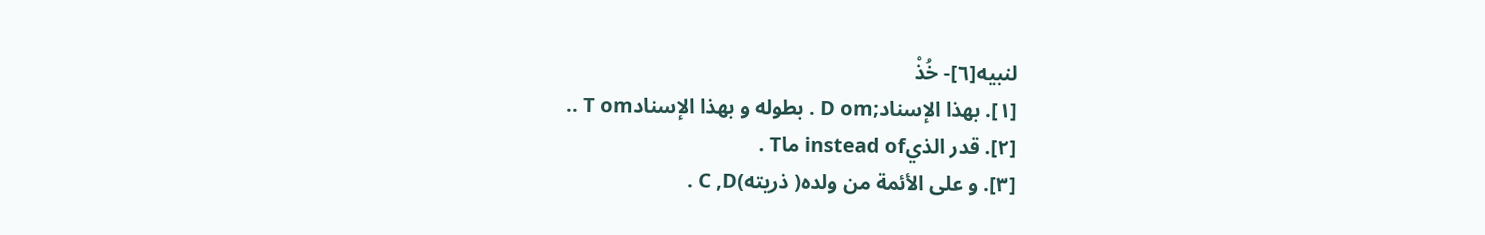لنبيه[٦]- خُذْ
[١]. بهذا الإسناد;D om . بطوله و بهذا الإسنادT om ..
[٢]. قدر الذيinstead of ماT .
[٣]. و على الأئمة من ولده( ذريته)C ,D .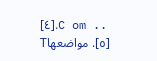[٤].C om ..
[٥]. مواضعهاT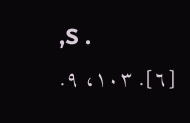,S .
[٦]. ١٠٣، ٩.